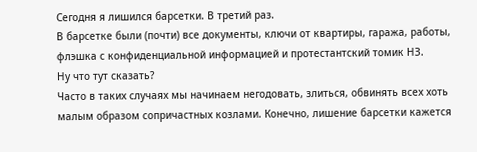Сегодня я лишился барсетки. В третий раз.
В барсетке были (почти) все документы, ключи от квартиры, гаража, работы, флэшка с конфиденциальной информацией и протестантский томик НЗ.
Ну что тут сказать?
Часто в таких случаях мы начинаем негодовать, злиться, обвинять всех хоть малым образом сопричастных козлами. Конечно, лишение барсетки кажется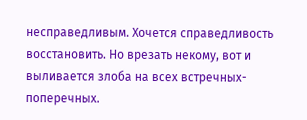несправедливым. Хочется справедливость восстановить. Но врезать некому, вот и выливается злоба на всех встречных-поперечных.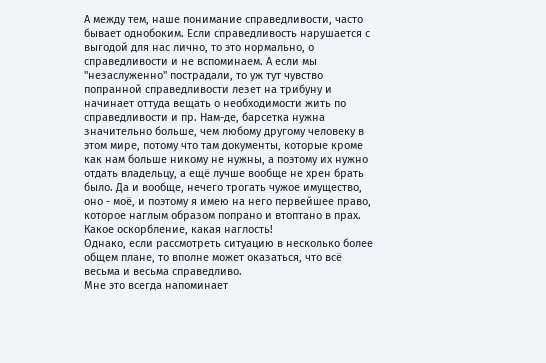А между тем, наше понимание справедливости, часто бывает однобоким. Если справедливость нарушается с выгодой для нас лично, то это нормально, о справедливости и не вспоминаем. А если мы "незаслуженно" пострадали, то уж тут чувство попранной справедливости лезет на трибуну и начинает оттуда вещать о необходимости жить по справедливости и пр. Нам-де, барсетка нужна значительно больше, чем любому другому человеку в этом мире, потому что там документы, которые кроме как нам больше никому не нужны, а поэтому их нужно отдать владельцу, а ещё лучше вообще не хрен брать было. Да и вообще, нечего трогать чужое имущество, оно - моё, и поэтому я имею на него первейшее право, которое наглым образом попрано и втоптано в прах. Какое оскорбление, какая наглость!
Однако, если рассмотреть ситуацию в несколько более общем плане, то вполне может оказаться, что всё весьма и весьма справедливо.
Мне это всегда напоминает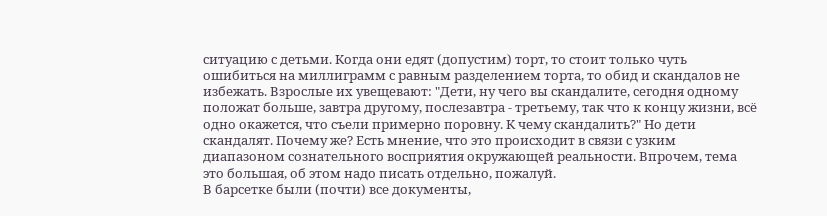ситуацию с детьми. Когда они едят (допустим) торт, то стоит только чуть ошибиться на миллиграмм с равным разделением торта, то обид и скандалов не избежать. Взрослые их увещевают: "Дети, ну чего вы скандалите, сегодня одному положат больше, завтра другому, послезавтра - третьему, так что к концу жизни, всё одно окажется, что съели примерно поровну. К чему скандалить?" Но дети скандалят. Почему же? Есть мнение, что это происходит в связи с узким диапазоном сознательного восприятия окружающей реальности. Впрочем, тема это большая, об этом надо писать отдельно, пожалуй.
В барсетке были (почти) все документы,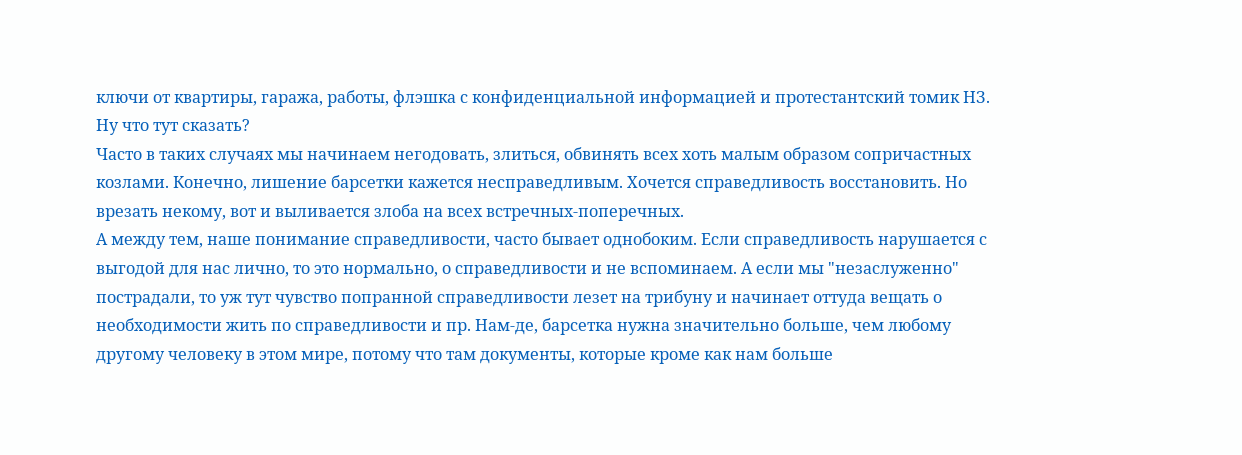ключи от квартиры, гаража, работы, флэшка с конфиденциальной информацией и протестантский томик НЗ.
Ну что тут сказать?
Часто в таких случаях мы начинаем негодовать, злиться, обвинять всех хоть малым образом сопричастных козлами. Конечно, лишение барсетки кажется несправедливым. Хочется справедливость восстановить. Но врезать некому, вот и выливается злоба на всех встречных-поперечных.
А между тем, наше понимание справедливости, часто бывает однобоким. Если справедливость нарушается с выгодой для нас лично, то это нормально, о справедливости и не вспоминаем. А если мы "незаслуженно" пострадали, то уж тут чувство попранной справедливости лезет на трибуну и начинает оттуда вещать о необходимости жить по справедливости и пр. Нам-де, барсетка нужна значительно больше, чем любому другому человеку в этом мире, потому что там документы, которые кроме как нам больше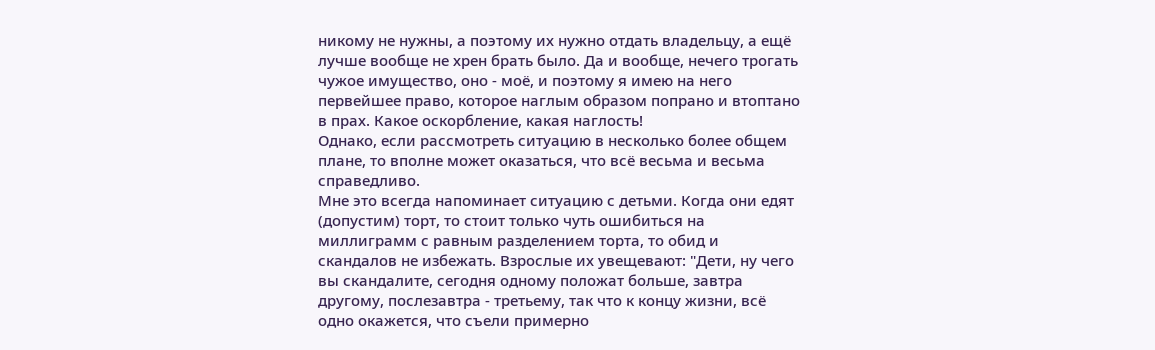никому не нужны, а поэтому их нужно отдать владельцу, а ещё лучше вообще не хрен брать было. Да и вообще, нечего трогать чужое имущество, оно - моё, и поэтому я имею на него первейшее право, которое наглым образом попрано и втоптано в прах. Какое оскорбление, какая наглость!
Однако, если рассмотреть ситуацию в несколько более общем плане, то вполне может оказаться, что всё весьма и весьма справедливо.
Мне это всегда напоминает ситуацию с детьми. Когда они едят (допустим) торт, то стоит только чуть ошибиться на миллиграмм с равным разделением торта, то обид и скандалов не избежать. Взрослые их увещевают: "Дети, ну чего вы скандалите, сегодня одному положат больше, завтра другому, послезавтра - третьему, так что к концу жизни, всё одно окажется, что съели примерно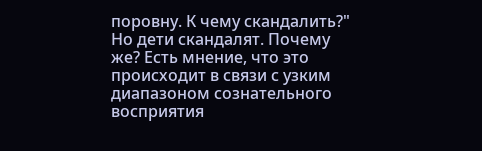поровну. К чему скандалить?" Но дети скандалят. Почему же? Есть мнение, что это происходит в связи с узким диапазоном сознательного восприятия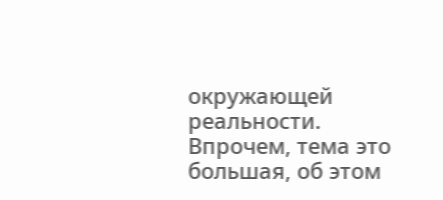окружающей реальности. Впрочем, тема это большая, об этом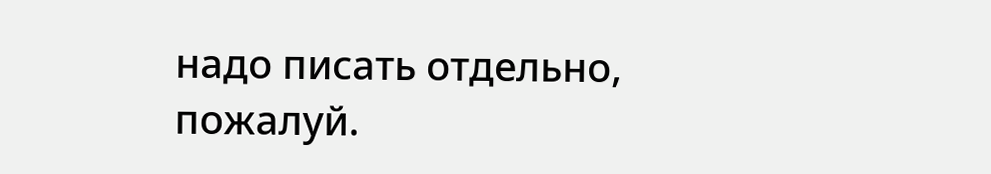надо писать отдельно, пожалуй.